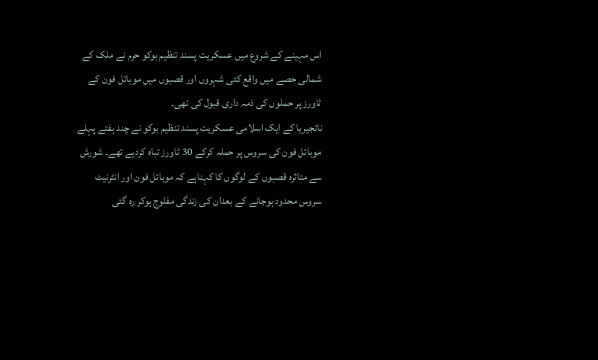اس مہینے کے شروع میں عسکریت پسند تنظیم بوکو حرم نے ملک کے شمالی حصے میں واقع کئی شہروں اور قصبوں میں موبائل فون کے ٹاورز پر حملوں کی ذمہ داری قبول کی تھی۔
نائجیریا کے ایک اسلامی عسکریت پسند تنظیم بوکو نے چند ہفتے پہلے موبائل فون کی سروس پر حملہ کرکے 30 ٹاورز تباہ کردیے تھے۔ شورش سے متاثرہ قصبوں کے لوگوں کا کہناہے کہ موبائل فون اور انٹرنیٹ سروس محدود ہوجانے کے بعدان کی زندگی مفلوج ہوکر رہ گئی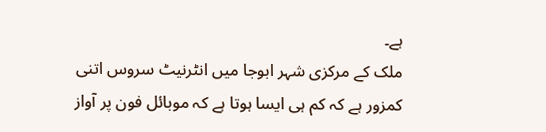ہے۔
ملک کے مرکزی شہر ابوجا میں انٹرنیٹ سروس اتنی کمزور ہے کہ کم ہی ایسا ہوتا ہے کہ موبائل فون پر آواز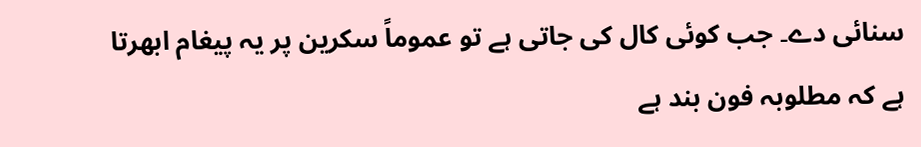سنائی دے۔ جب کوئی کال کی جاتی ہے تو عموماً سکرین پر یہ پیغام ابھرتا ہے کہ مطلوبہ فون بند ہے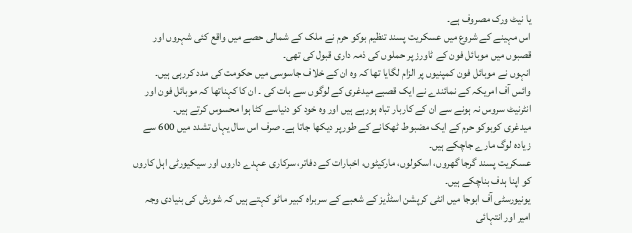یا نیٹ ورک مصروف ہے۔
اس مہینے کے شروع میں عسکریت پسند تنظیم بوکو حرم نے ملک کے شمالی حصے میں واقع کئی شہروں اور قصبوں میں موبائل فون کے ٹاورز پر حملوں کی ذمہ داری قبول کی تھی۔
انہوں نے موبائل فون کمپنیوں پر الزام لگایا تھا کہ وہ ان کے خلاف جاسوسی میں حکومت کی مدد کررہی ہیں۔
وائس آف امریکہ کے نمائندے نے ایک قصبے میدغری کے لوگوں سے بات کی ۔ ان کا کہناتھا کہ موبائل فون اور انٹرنیٹ سروس نہ ہونے سے ان کے کاربار تباہ ہورہے ہیں اور وہ خود کو دنیاسے کٹا ہوا محسوس کرتے ہیں۔
میدغری کوبوکو حرم کے ایک مضبوط ٹھکانے کے طورپر دیکھا جاتا ہے۔ صرف اس سال یہاں تشدد میں 600 سے زیادہ لوگ مارے جاچکے ہیں۔
عسکریت پسند گرجا گھروں، اسکولوں، مارکیٹوں، اخبارات کے دفاتر، سرکاری عہدے داروں اور سیکیورٹی اہل کاروں کو اپنا ہدف بناچکے ہیں۔
یونیورسٹی آف ابوجا میں انٹی کرپشن اسٹڈیز کے شعبے کے سربراہ کبیر ماٹو کہتے ہیں کہ شورش کی بنیادی وجہ امیر اور انتہائی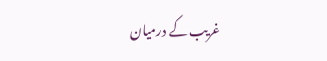غریب کے درمیان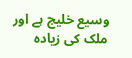وسیع خلیج ہے اور ملک کی زیادہ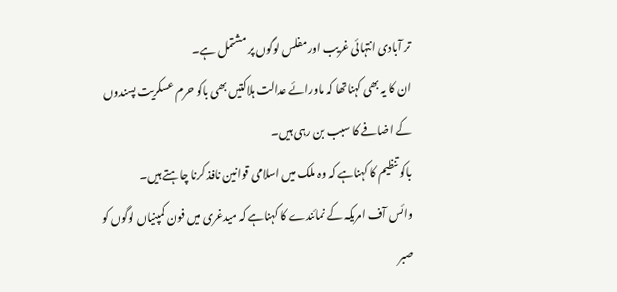تر آبادی انتہائی غریب اور مفلس لوگوں پر مشتمل ہے۔
ان کا یہ بھی کہناتھا کہ ماورائے عدالت ہلاکتیں بھی باکو حرم عسکریت پسندوں کے اضافے کا سبب بن رہی ہیں۔
باکو تنظیم کا کہناہے کہ وہ ملک میں اسلامی قوانین نافذ کرنا چاہتے ہیں۔
وائس آف امریکہ کے نمائندے کا کہناہے کہ میدغری میں فون کمپنیاں لوگوں کو صبر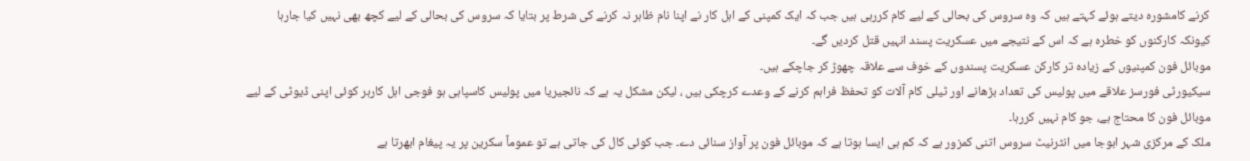کرنے کامشورہ دیتے ہوئے کہتے ہیں کہ وہ سروس کی بحالی کے لیے کام کررہی ہیں جب کہ ایک کمپنی کے اہل کار نے اپنا نام ظاہر نہ کرنے کی شرط پر بتایا کہ سروس کی بحالی کے لیے کچھ بھی نہیں کیا جارہا کیونکہ کارکنوں کو خطرہ ہے کہ اس کے نتیجے میں عسکریت پسند انہیں قتل کردیں گے۔
موبائل فون کمپنیوں کے زیادہ تر کارکن عسکریت پسندوں کے خوف سے علاقہ چھوڑ کر جاچکے ہیں۔
سیکیورٹی فورسز علاقے میں پولیس کی تعداد بڑھانے اور ٹیلی کام آلات کو تحفظ فراہم کرنے کے وعدے کرچکی ہیں ، لیکن مشکل یہ ہے کہ نائجیریا میں پولیس کاسپاہی ہو فوجی اہل کارہر کوئی اپنی ڈیوٹی کے لیے موبائل فون کا محتاج ہے، جو کام نہیں کررہا۔
ملک کے مرکزی شہر ابوجا میں انٹرنیٹ سروس اتنی کمزور ہے کہ کم ہی ایسا ہوتا ہے کہ موبائل فون پر آواز سنائی دے۔ جب کوئی کال کی جاتی ہے تو عموماً سکرین پر یہ پیغام ابھرتا ہے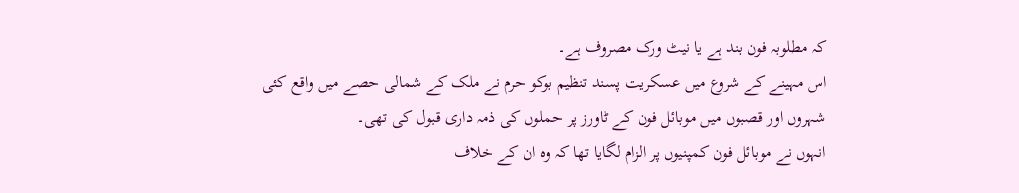کہ مطلوبہ فون بند ہے یا نیٹ ورک مصروف ہے۔
اس مہینے کے شروع میں عسکریت پسند تنظیم بوکو حرم نے ملک کے شمالی حصے میں واقع کئی شہروں اور قصبوں میں موبائل فون کے ٹاورز پر حملوں کی ذمہ داری قبول کی تھی۔
انہوں نے موبائل فون کمپنیوں پر الزام لگایا تھا کہ وہ ان کے خلاف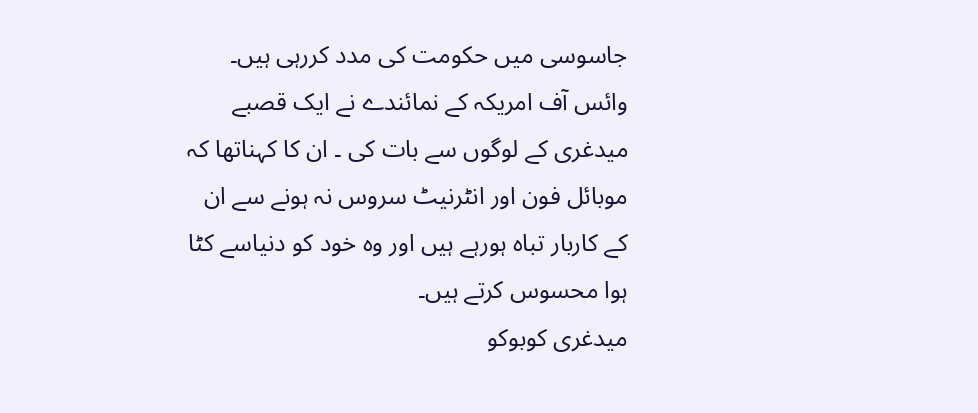جاسوسی میں حکومت کی مدد کررہی ہیں۔
وائس آف امریکہ کے نمائندے نے ایک قصبے میدغری کے لوگوں سے بات کی ۔ ان کا کہناتھا کہ موبائل فون اور انٹرنیٹ سروس نہ ہونے سے ان کے کاربار تباہ ہورہے ہیں اور وہ خود کو دنیاسے کٹا ہوا محسوس کرتے ہیں۔
میدغری کوبوکو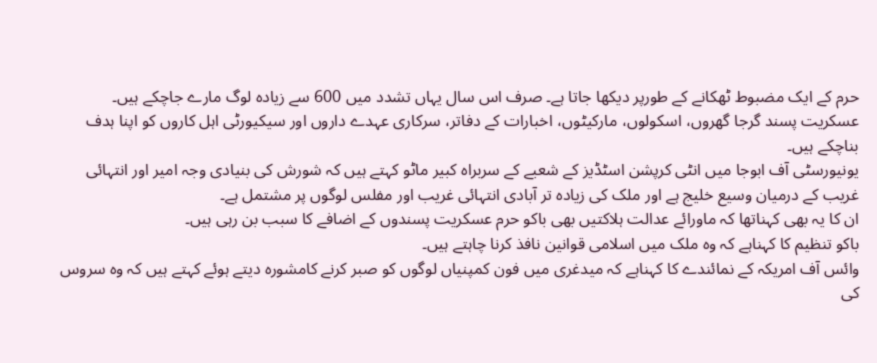حرم کے ایک مضبوط ٹھکانے کے طورپر دیکھا جاتا ہے۔ صرف اس سال یہاں تشدد میں 600 سے زیادہ لوگ مارے جاچکے ہیں۔
عسکریت پسند گرجا گھروں، اسکولوں، مارکیٹوں، اخبارات کے دفاتر، سرکاری عہدے داروں اور سیکیورٹی اہل کاروں کو اپنا ہدف بناچکے ہیں۔
یونیورسٹی آف ابوجا میں انٹی کرپشن اسٹڈیز کے شعبے کے سربراہ کبیر ماٹو کہتے ہیں کہ شورش کی بنیادی وجہ امیر اور انتہائی غریب کے درمیان وسیع خلیج ہے اور ملک کی زیادہ تر آبادی انتہائی غریب اور مفلس لوگوں پر مشتمل ہے۔
ان کا یہ بھی کہناتھا کہ ماورائے عدالت ہلاکتیں بھی باکو حرم عسکریت پسندوں کے اضافے کا سبب بن رہی ہیں۔
باکو تنظیم کا کہناہے کہ وہ ملک میں اسلامی قوانین نافذ کرنا چاہتے ہیں۔
وائس آف امریکہ کے نمائندے کا کہناہے کہ میدغری میں فون کمپنیاں لوگوں کو صبر کرنے کامشورہ دیتے ہوئے کہتے ہیں کہ وہ سروس کی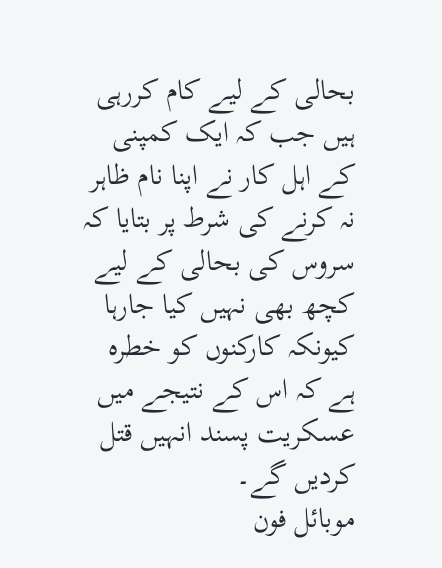بحالی کے لیے کام کررہی ہیں جب کہ ایک کمپنی کے اہل کار نے اپنا نام ظاہر نہ کرنے کی شرط پر بتایا کہ سروس کی بحالی کے لیے کچھ بھی نہیں کیا جارہا کیونکہ کارکنوں کو خطرہ ہے کہ اس کے نتیجے میں عسکریت پسند انہیں قتل کردیں گے۔
موبائل فون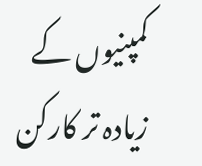کمپنیوں کے زیادہ تر کارکن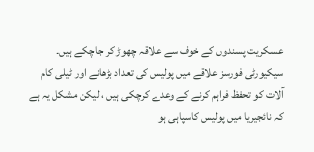عسکریت پسندوں کے خوف سے علاقہ چھوڑ کر جاچکے ہیں۔
سیکیورٹی فورسز علاقے میں پولیس کی تعداد بڑھانے اور ٹیلی کام آلات کو تحفظ فراہم کرنے کے وعدے کرچکی ہیں ، لیکن مشکل یہ ہے کہ نائجیریا میں پولیس کاسپاہی ہو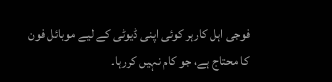فوجی اہل کارہر کوئی اپنی ڈیوٹی کے لیے موبائل فون کا محتاج ہے، جو کام نہیں کررہا۔